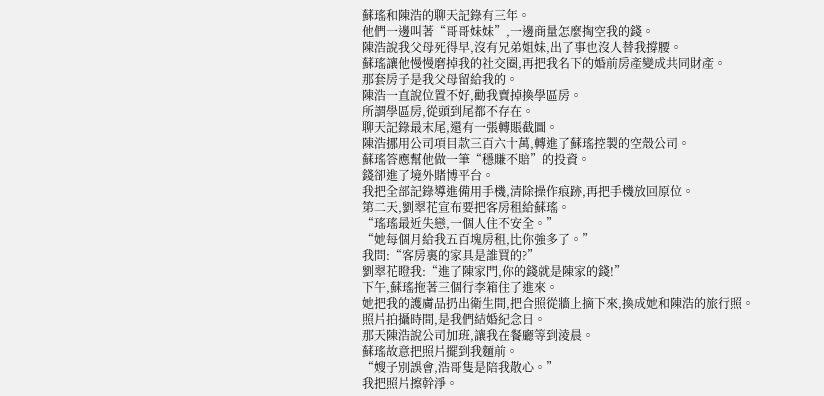蘇瑤和陳浩的聊天記錄有三年。
他們一邊叫著“哥哥妹妹”,一邊商量怎麼掏空我的錢。
陳浩說我父母死得早,沒有兄弟姐妹,出了事也沒人替我撐腰。
蘇瑤讓他慢慢磨掉我的社交圈,再把我名下的婚前房產變成共同財產。
那套房子是我父母留給我的。
陳浩一直說位置不好,勸我賣掉換學區房。
所謂學區房,從頭到尾都不存在。
聊天記錄最末尾,還有一張轉賬截圖。
陳浩挪用公司項目款三百六十萬,轉進了蘇瑤控製的空殼公司。
蘇瑤答應幫他做一筆“穩賺不賠”的投資。
錢卻進了境外賭博平台。
我把全部記錄導進備用手機,清除操作痕跡,再把手機放回原位。
第二天,劉翠花宣布要把客房租給蘇瑤。
“瑤瑤最近失戀,一個人住不安全。”
“她每個月給我五百塊房租,比你強多了。”
我問:“客房裏的家具是誰買的?”
劉翠花瞪我:“進了陳家門,你的錢就是陳家的錢!”
下午,蘇瑤拖著三個行李箱住了進來。
她把我的護膚品扔出衛生間,把合照從牆上摘下來,換成她和陳浩的旅行照。
照片拍攝時間,是我們結婚紀念日。
那天陳浩說公司加班,讓我在餐廳等到淩晨。
蘇瑤故意把照片擺到我麵前。
“嫂子別誤會,浩哥隻是陪我散心。”
我把照片擦幹淨。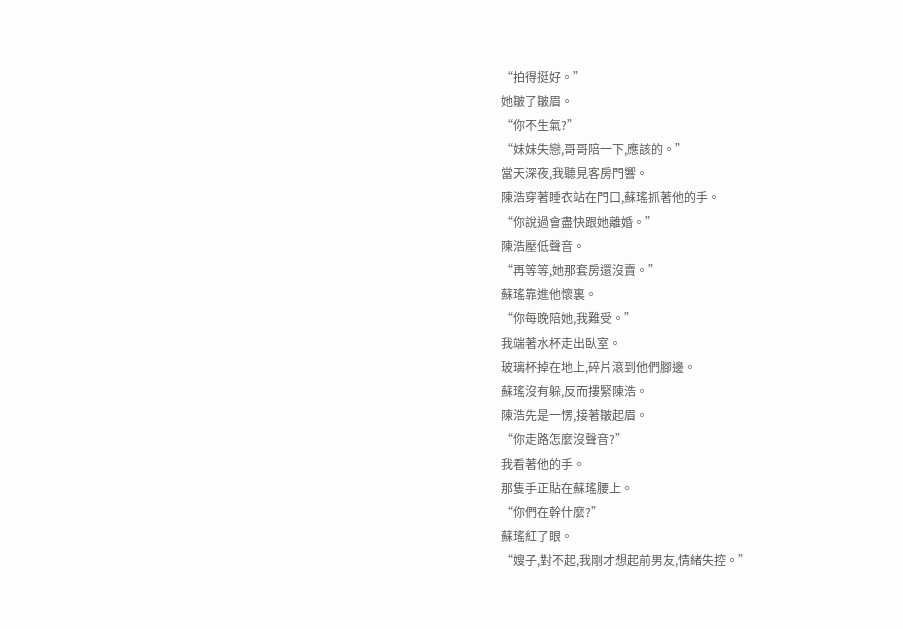“拍得挺好。”
她皺了皺眉。
“你不生氣?”
“妹妹失戀,哥哥陪一下,應該的。”
當天深夜,我聽見客房門響。
陳浩穿著睡衣站在門口,蘇瑤抓著他的手。
“你說過會盡快跟她離婚。”
陳浩壓低聲音。
“再等等,她那套房還沒賣。”
蘇瑤靠進他懷裏。
“你每晚陪她,我難受。”
我端著水杯走出臥室。
玻璃杯掉在地上,碎片滾到他們腳邊。
蘇瑤沒有躲,反而摟緊陳浩。
陳浩先是一愣,接著皺起眉。
“你走路怎麼沒聲音?”
我看著他的手。
那隻手正貼在蘇瑤腰上。
“你們在幹什麼?”
蘇瑤紅了眼。
“嫂子,對不起,我剛才想起前男友,情緒失控。”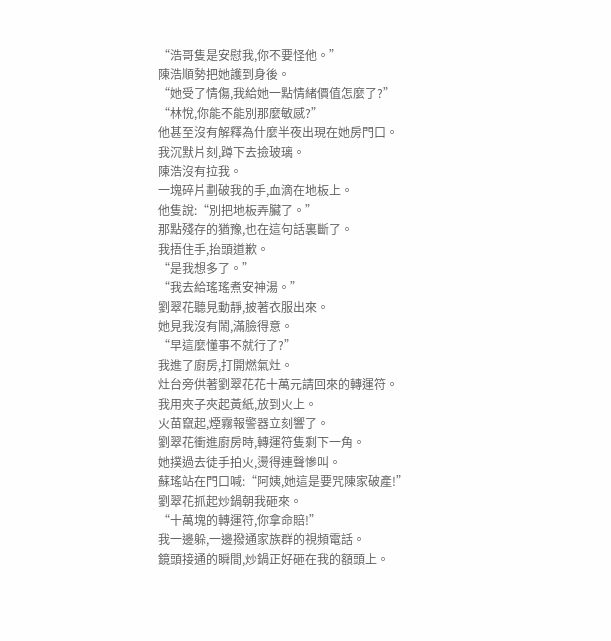“浩哥隻是安慰我,你不要怪他。”
陳浩順勢把她護到身後。
“她受了情傷,我給她一點情緒價值怎麼了?”
“林悅,你能不能別那麼敏感?”
他甚至沒有解釋為什麼半夜出現在她房門口。
我沉默片刻,蹲下去撿玻璃。
陳浩沒有拉我。
一塊碎片劃破我的手,血滴在地板上。
他隻說:“別把地板弄臟了。”
那點殘存的猶豫,也在這句話裏斷了。
我捂住手,抬頭道歉。
“是我想多了。”
“我去給瑤瑤煮安神湯。”
劉翠花聽見動靜,披著衣服出來。
她見我沒有鬧,滿臉得意。
“早這麼懂事不就行了?”
我進了廚房,打開燃氣灶。
灶台旁供著劉翠花花十萬元請回來的轉運符。
我用夾子夾起黃紙,放到火上。
火苗竄起,煙霧報警器立刻響了。
劉翠花衝進廚房時,轉運符隻剩下一角。
她撲過去徒手拍火,燙得連聲慘叫。
蘇瑤站在門口喊:“阿姨,她這是要咒陳家破產!”
劉翠花抓起炒鍋朝我砸來。
“十萬塊的轉運符,你拿命賠!”
我一邊躲,一邊撥通家族群的視頻電話。
鏡頭接通的瞬間,炒鍋正好砸在我的額頭上。